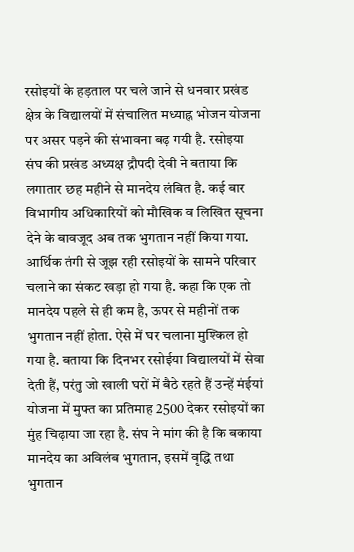रसोइयों के हड़ताल पर चले जाने से धनवार प्रखंड क्षेत्र के विद्यालयों में संचालित मध्याह्न भोजन योजना पर असर पड़ने की संभावना बढ़ गयी है. रसोइया संघ की प्रखंड अध्यक्ष द्रौपदी देवी ने बताया कि लगातार छह महीने से मानदेय लंबित है. कई बार विभागीय अधिकारियों को मौखिक व लिखित सूचना देने के बावजूद अब तक भुगतान नहीं किया गया. आर्थिक तंगी से जूझ रही रसोइयों के सामने परिवार चलाने का संकट खड़ा हो गया है. कहा कि एक तो मानदेय पहले से ही कम है, ऊपर से महीनों तक भुगतान नहीं होता. ऐसे में घर चलाना मुश्किल हो गया है. बताया कि दिनभर रसोईया विद्यालयों में सेवा देती हैं, परंतु जो खाली घरों में बैठे रहते हैं उन्हें मंईयां योजना में मुफ्त का प्रतिमाह 2500 देकर रसोइयों का मुंह चिढ़ाया जा रहा है. संघ ने मांग की है कि बकाया मानदेय का अविलंब भुगतान, इसमें वृद्धि तथा भुगतान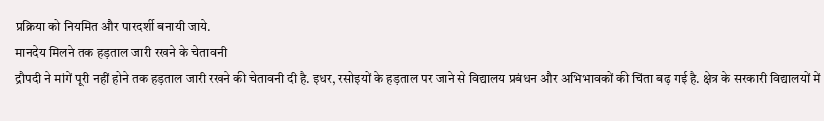प्रक्रिया को नियमित और पारदर्शी बनायी जाये.
मानदेय मिलने तक हड़ताल जारी रखने के चेतावनी
द्रौपदी ने मांगें पूरी नहीं होने तक हड़ताल जारी रखने की चेतावनी दी है. इधर, रसोइयों के हड़ताल पर जाने से विद्यालय प्रबंधन और अभिभावकों की चिंता बढ़ गई है. क्षेत्र के सरकारी विद्यालयों में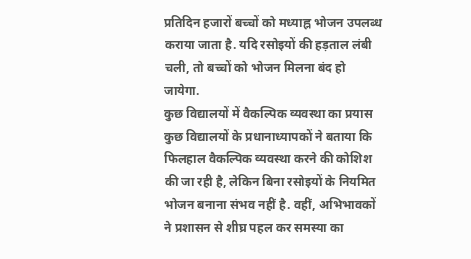प्रतिदिन हजारों बच्चों को मध्याह्न भोजन उपलब्ध कराया जाता है. यदि रसोइयों की हड़ताल लंबी चली, तो बच्चों को भोजन मिलना बंद हो जायेगा.
कुछ विद्यालयों में वैकल्पिक व्यवस्था का प्रयास
कुछ विद्यालयों के प्रधानाध्यापकों ने बताया कि फिलहाल वैकल्पिक व्यवस्था करने की कोशिश की जा रही है, लेकिन बिना रसोइयों के नियमित भोजन बनाना संभव नहीं है. वहीं, अभिभावकों ने प्रशासन से शीघ्र पहल कर समस्या का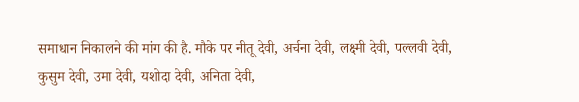समाधान निकालने की मांग की है. मौके पर नीतू देवी, अर्चना देवी, लक्ष्मी देवी, पल्लवी देवी, कुसुम देवी, उमा देवी, यशोदा देवी, अनिता देवी,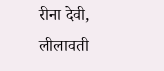रीना देवी, लीलावती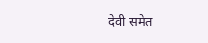देवी समेत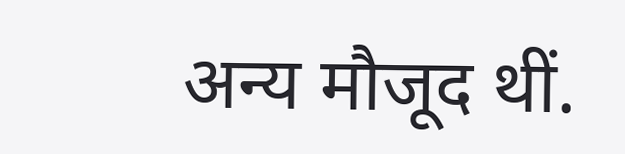अन्य मौजूद थीं.